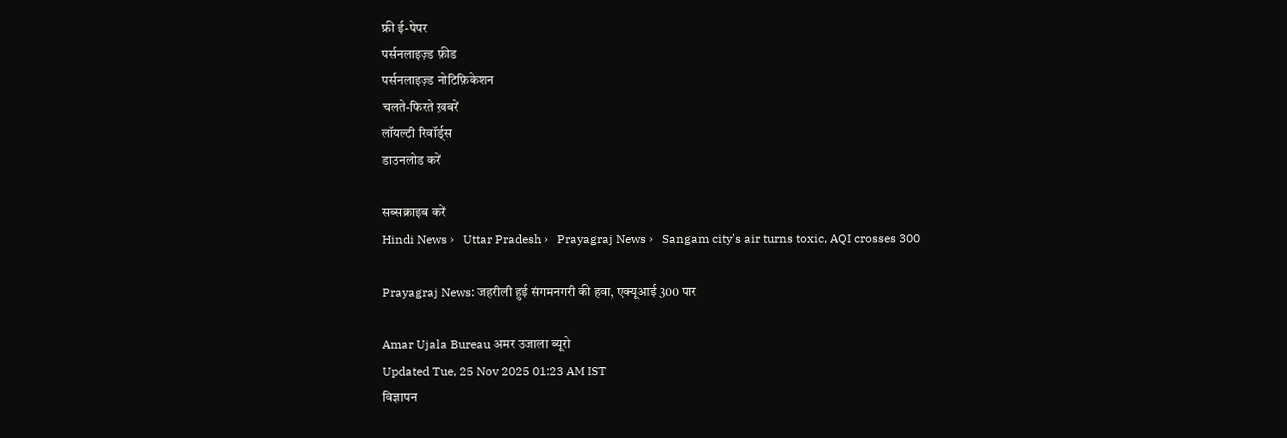फ्री ई-पेपर
पर्सनलाइज़्ड फ़ीड
पर्सनलाइज़्ड नोटिफ़िकेशन
चलते-फिरते ख़बरें
लॉयल्टी रिवॉर्ड्स
डाउनलोड करें

सब्सक्राइब करें
Hindi News ›   Uttar Pradesh ›   Prayagraj News ›   Sangam city's air turns toxic, AQI crosses 300

Prayagraj News: जहरीली हुई संगमनगरी की हवा, एक्यूआई 300 पार

Amar Ujala Bureau अमर उजाला ब्यूरो
Updated Tue, 25 Nov 2025 01:23 AM IST
विज्ञापन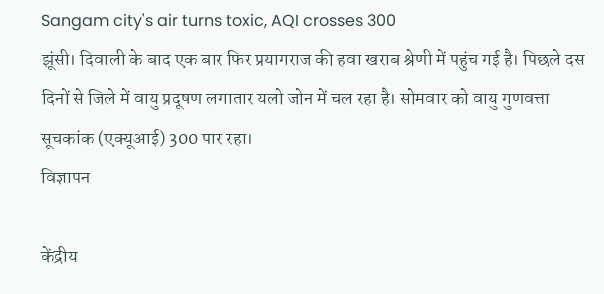Sangam city's air turns toxic, AQI crosses 300
झूंसी। दिवाली के बाद एक बार फिर प्रयागराज की हवा खराब श्रेणी में पहुंच गई है। पिछले दस दिनों से जिले में वायु प्रदूषण लगातार यलो जोन में चल रहा है। सोमवार को वायु गुणवत्ता सूचकांक (एक्यूआई) 300 पार रहा।
विज्ञापन

केंद्रीय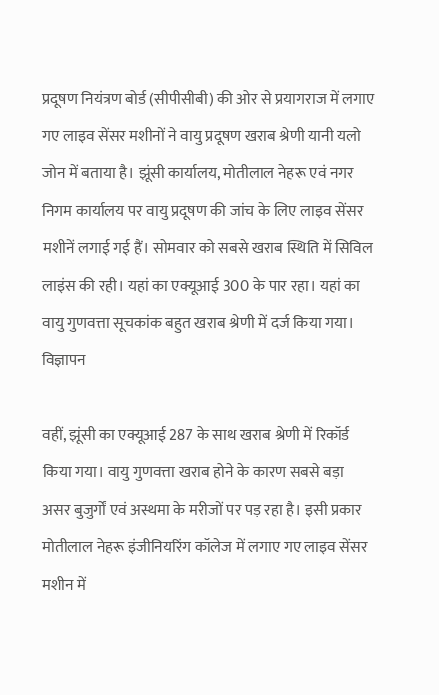प्रदूषण नियंत्रण बोर्ड (सीपीसीबी) की ओर से प्रयागराज में लगाए गए लाइव सेंसर मशीनों ने वायु प्रदूषण खराब श्रेणी यानी यलो जोन में बताया है। झूंसी कार्यालय, मोतीलाल नेहरू एवं नगर निगम कार्यालय पर वायु प्रदूषण की जांच के लिए लाइव सेंसर मशीनें लगाई गई हैं। सोमवार को सबसे खराब स्थिति में सिविल लाइंस की रही। यहां का एक्यूआई 300 के पार रहा। यहां का वायु गुणवत्ता सूचकांक बहुत खराब श्रेणी में दर्ज किया गया।
विज्ञापन

वहीं, झूंसी का एक्यूआई 287 के साथ खराब श्रेणी में रिकॉर्ड किया गया। वायु गुणवत्ता खराब होने के कारण सबसे बड़ा असर बुजुर्गों एवं अस्थमा के मरीजों पर पड़ रहा है। इसी प्रकार मोतीलाल नेहरू इंजीनियरिंग कॉलेज में लगाए गए लाइव सेंसर मशीन में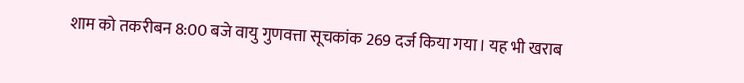शाम को तकरीबन 8:00 बजे वायु गुणवत्ता सूचकांक 269 दर्ज किया गया। यह भी खराब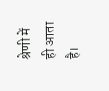श्रेणी में ही आता है।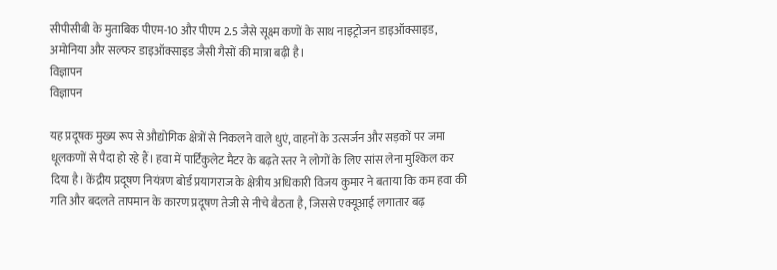सीपीसीबी के मुताबिक पीएम-10 और पीएम 2.5 जैसे सूक्ष्म कणों के साथ नाइट्रोजन डाइऑक्साइड, अमोनिया और सल्फर डाइऑक्साइड जैसी गैसों की मात्रा बढ़ी है।
विज्ञापन
विज्ञापन

यह प्रदूषक मुख्य रूप से औद्योगिक क्षेत्रों से निकलने वाले धुएं, वाहनों के उत्सर्जन और सड़कों पर जमा धूलकणों से पैदा हो रहे हैं। हवा में पार्टिकुलेट मैटर के बढ़ते स्तर ने लोगों के लिए सांस लेना मुश्किल कर दिया है। केंद्रीय प्रदूषण नियंत्रण बोर्ड प्रयागराज के क्षेत्रीय अधिकारी विजय कुमार ने बताया कि कम हवा की गति और बदलते तापमान के कारण प्रदूषण तेजी से नीचे बैठता है, जिससे एक्यूआई लगातार बढ़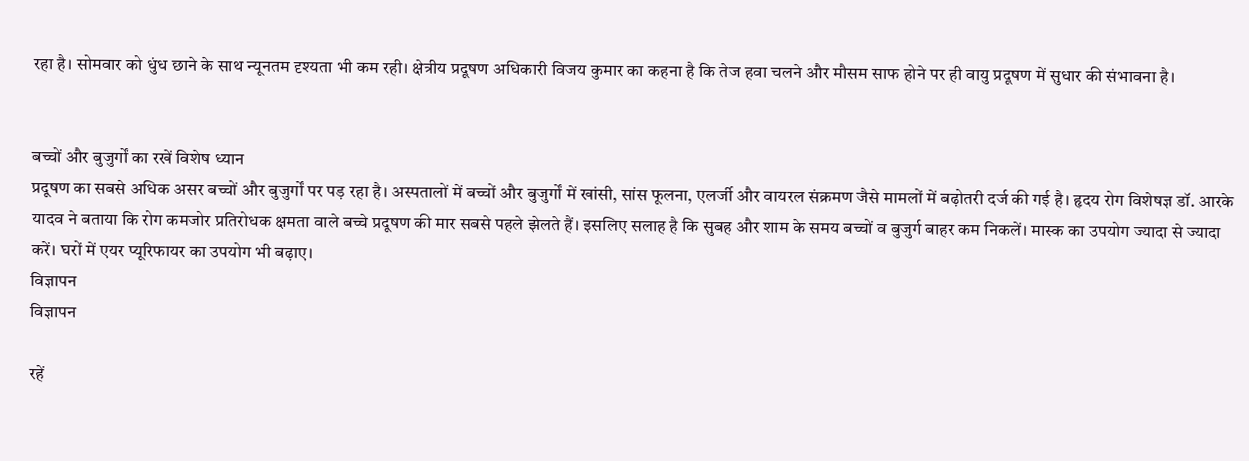रहा है। सोमवार को धुंध छाने के साथ न्यूनतम दृश्यता भी कम रही। क्षेत्रीय प्रदूषण अधिकारी विजय कुमार का कहना है कि तेज हवा चलने और मौसम साफ होने पर ही वायु प्रदूषण में सुधार की संभावना है।


बच्चों और बुजुर्गों का रखें विशेष ध्यान
प्रदूषण का सबसे अधिक असर बच्चों और बुजुर्गों पर पड़ रहा है। अस्पतालों में बच्चों और बुजुर्गों में खांसी, सांस फूलना, एलर्जी और वायरल संक्रमण जैसे मामलों में बढ़ोतरी दर्ज की गई है। हृदय रोग विशेषज्ञ डॉ. आरके यादव ने बताया कि रोग कमजोर प्रतिरोधक क्षमता वाले बच्चे प्रदूषण की मार सबसे पहले झेलते हैं। इसलिए सलाह है कि सुबह और शाम के समय बच्चों व बुजुर्ग बाहर कम निकलें। मास्क का उपयोग ज्यादा से ज्यादा करें। घरों में एयर प्यूरिफायर का उपयोग भी बढ़ाए।
विज्ञापन
विज्ञापन

रहें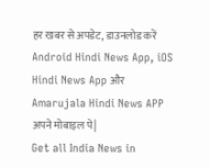हर खबर से अपडेट, डाउनलोड करें Android Hindi News App, iOS Hindi News App और Amarujala Hindi News APP अपने मोबाइल पे|
Get all India News in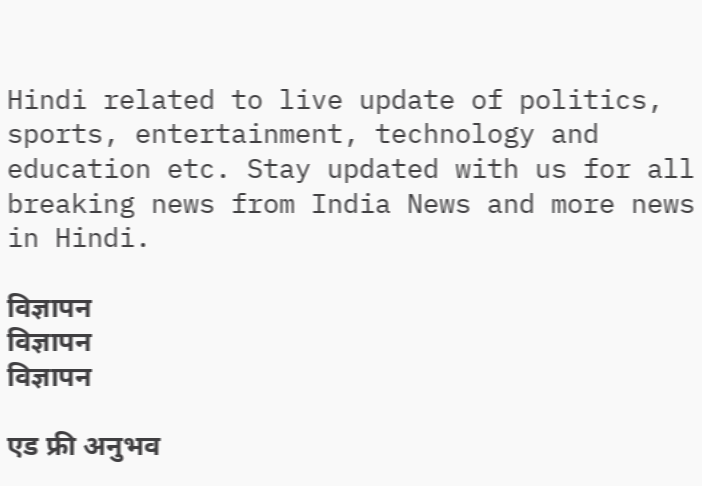Hindi related to live update of politics, sports, entertainment, technology and education etc. Stay updated with us for all breaking news from India News and more news in Hindi.

विज्ञापन
विज्ञापन
विज्ञापन

एड फ्री अनुभव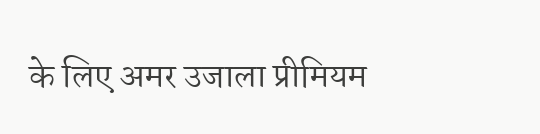के लिए अमर उजाला प्रीमियम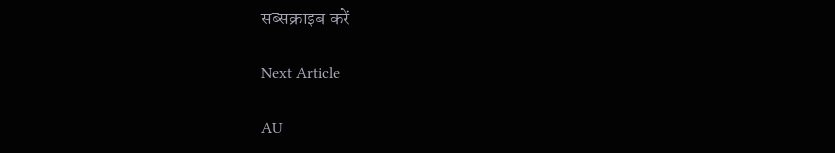सब्सक्राइब करें

Next Article

AU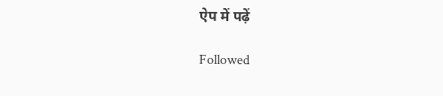ऐप में पढ़ें

Followed